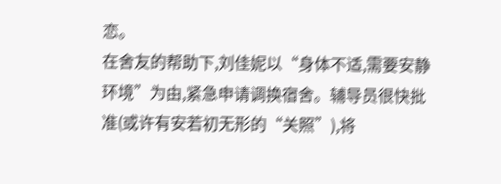恋。
在舍友的帮助下,刘佳妮以“身体不适,需要安静环境”为由,紧急申请调换宿舍。辅导员很快批准(或许有安若初无形的“关照”),将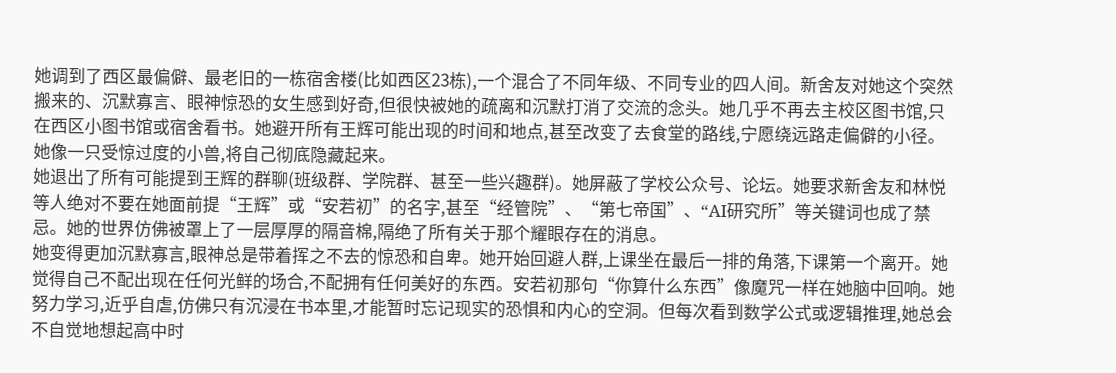她调到了西区最偏僻、最老旧的一栋宿舍楼(比如西区23栋),一个混合了不同年级、不同专业的四人间。新舍友对她这个突然搬来的、沉默寡言、眼神惊恐的女生感到好奇,但很快被她的疏离和沉默打消了交流的念头。她几乎不再去主校区图书馆,只在西区小图书馆或宿舍看书。她避开所有王辉可能出现的时间和地点,甚至改变了去食堂的路线,宁愿绕远路走偏僻的小径。她像一只受惊过度的小兽,将自己彻底隐藏起来。
她退出了所有可能提到王辉的群聊(班级群、学院群、甚至一些兴趣群)。她屏蔽了学校公众号、论坛。她要求新舍友和林悦等人绝对不要在她面前提“王辉”或“安若初”的名字,甚至“经管院”、“第七帝国”、“AI研究所”等关键词也成了禁忌。她的世界仿佛被罩上了一层厚厚的隔音棉,隔绝了所有关于那个耀眼存在的消息。
她变得更加沉默寡言,眼神总是带着挥之不去的惊恐和自卑。她开始回避人群,上课坐在最后一排的角落,下课第一个离开。她觉得自己不配出现在任何光鲜的场合,不配拥有任何美好的东西。安若初那句“你算什么东西”像魔咒一样在她脑中回响。她努力学习,近乎自虐,仿佛只有沉浸在书本里,才能暂时忘记现实的恐惧和内心的空洞。但每次看到数学公式或逻辑推理,她总会不自觉地想起高中时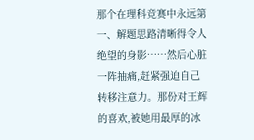那个在理科竞赛中永远第一、解题思路清晰得令人绝望的身影……然后心脏一阵抽痛,赶紧强迫自己转移注意力。那份对王辉的喜欢,被她用最厚的冰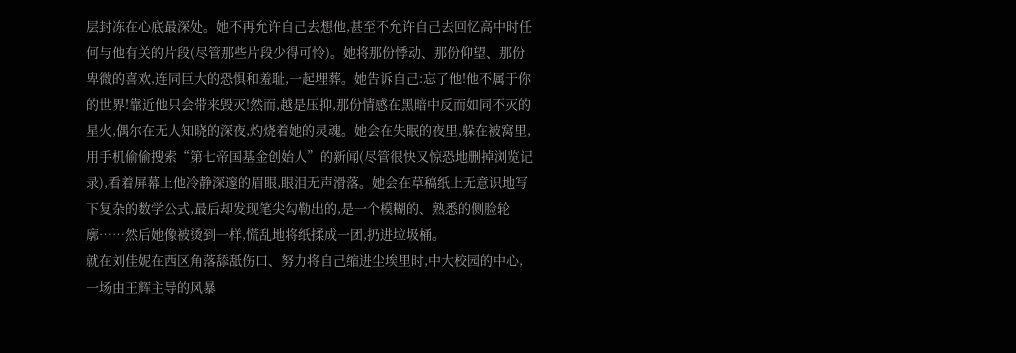层封冻在心底最深处。她不再允许自己去想他,甚至不允许自己去回忆高中时任何与他有关的片段(尽管那些片段少得可怜)。她将那份悸动、那份仰望、那份卑微的喜欢,连同巨大的恐惧和羞耻,一起埋葬。她告诉自己:忘了他!他不属于你的世界!靠近他只会带来毁灭!然而,越是压抑,那份情感在黑暗中反而如同不灭的星火,偶尔在无人知晓的深夜,灼烧着她的灵魂。她会在失眠的夜里,躲在被窝里,用手机偷偷搜索“第七帝国基金创始人”的新闻(尽管很快又惊恐地删掉浏览记录),看着屏幕上他冷静深邃的眉眼,眼泪无声滑落。她会在草稿纸上无意识地写下复杂的数学公式,最后却发现笔尖勾勒出的,是一个模糊的、熟悉的侧脸轮廓……然后她像被烫到一样,慌乱地将纸揉成一团,扔进垃圾桶。
就在刘佳妮在西区角落舔舐伤口、努力将自己缩进尘埃里时,中大校园的中心,一场由王辉主导的风暴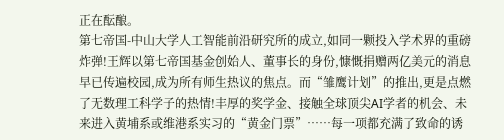正在酝酿。
第七帝国-中山大学人工智能前沿研究所的成立,如同一颗投入学术界的重磅炸弹!王辉以第七帝国基金创始人、董事长的身份,慷慨捐赠两亿美元的消息早已传遍校园,成为所有师生热议的焦点。而“雏鹰计划”的推出,更是点燃了无数理工科学子的热情!丰厚的奖学金、接触全球顶尖AI学者的机会、未来进入黄埔系或维港系实习的“黄金门票”……每一项都充满了致命的诱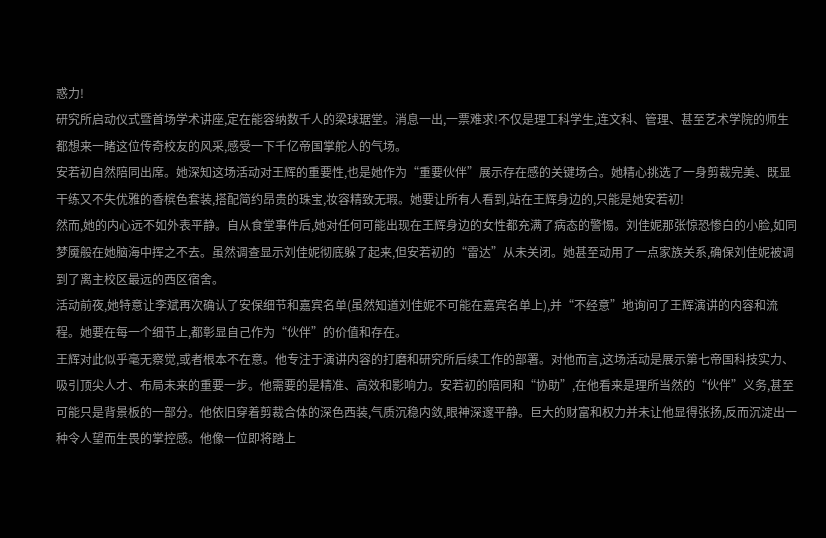惑力!
研究所启动仪式暨首场学术讲座,定在能容纳数千人的梁球琚堂。消息一出,一票难求!不仅是理工科学生,连文科、管理、甚至艺术学院的师生都想来一睹这位传奇校友的风采,感受一下千亿帝国掌舵人的气场。
安若初自然陪同出席。她深知这场活动对王辉的重要性,也是她作为“重要伙伴”展示存在感的关键场合。她精心挑选了一身剪裁完美、既显干练又不失优雅的香槟色套装,搭配简约昂贵的珠宝,妆容精致无瑕。她要让所有人看到,站在王辉身边的,只能是她安若初!
然而,她的内心远不如外表平静。自从食堂事件后,她对任何可能出现在王辉身边的女性都充满了病态的警惕。刘佳妮那张惊恐惨白的小脸,如同梦魇般在她脑海中挥之不去。虽然调查显示刘佳妮彻底躲了起来,但安若初的“雷达”从未关闭。她甚至动用了一点家族关系,确保刘佳妮被调到了离主校区最远的西区宿舍。
活动前夜,她特意让李斌再次确认了安保细节和嘉宾名单(虽然知道刘佳妮不可能在嘉宾名单上),并“不经意”地询问了王辉演讲的内容和流程。她要在每一个细节上,都彰显自己作为“伙伴”的价值和存在。
王辉对此似乎毫无察觉,或者根本不在意。他专注于演讲内容的打磨和研究所后续工作的部署。对他而言,这场活动是展示第七帝国科技实力、吸引顶尖人才、布局未来的重要一步。他需要的是精准、高效和影响力。安若初的陪同和“协助”,在他看来是理所当然的“伙伴”义务,甚至可能只是背景板的一部分。他依旧穿着剪裁合体的深色西装,气质沉稳内敛,眼神深邃平静。巨大的财富和权力并未让他显得张扬,反而沉淀出一种令人望而生畏的掌控感。他像一位即将踏上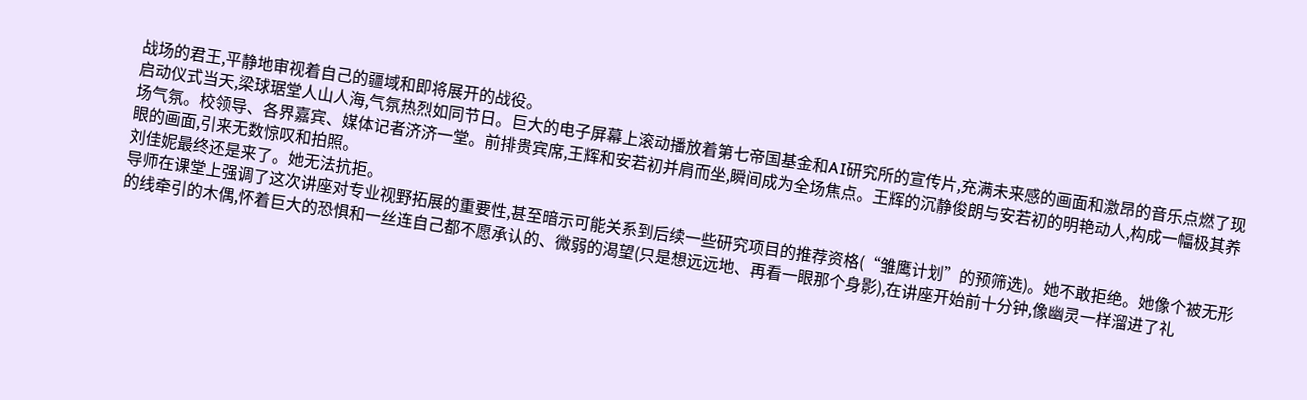战场的君王,平静地审视着自己的疆域和即将展开的战役。
启动仪式当天,梁球琚堂人山人海,气氛热烈如同节日。巨大的电子屏幕上滚动播放着第七帝国基金和AI研究所的宣传片,充满未来感的画面和激昂的音乐点燃了现场气氛。校领导、各界嘉宾、媒体记者济济一堂。前排贵宾席,王辉和安若初并肩而坐,瞬间成为全场焦点。王辉的沉静俊朗与安若初的明艳动人,构成一幅极其养眼的画面,引来无数惊叹和拍照。
刘佳妮最终还是来了。她无法抗拒。
导师在课堂上强调了这次讲座对专业视野拓展的重要性,甚至暗示可能关系到后续一些研究项目的推荐资格(“雏鹰计划”的预筛选)。她不敢拒绝。她像个被无形的线牵引的木偶,怀着巨大的恐惧和一丝连自己都不愿承认的、微弱的渴望(只是想远远地、再看一眼那个身影),在讲座开始前十分钟,像幽灵一样溜进了礼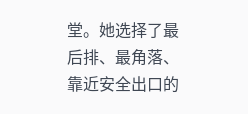堂。她选择了最后排、最角落、靠近安全出口的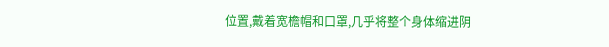位置,戴着宽檐帽和口罩,几乎将整个身体缩进阴